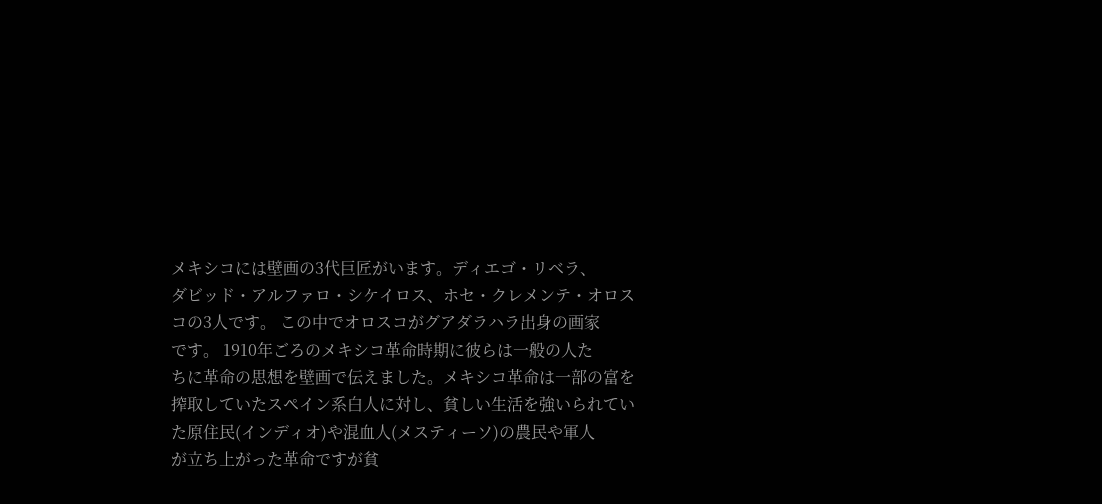メキシコには壁画の3代巨匠がいます。ディエゴ・リベラ、
ダビッド・アルファロ・シケイロス、ホセ・クレメンテ・オロス
コの3人です。 この中でオロスコがグアダラハラ出身の画家
です。 1910年ごろのメキシコ革命時期に彼らは一般の人た
ちに革命の思想を壁画で伝えました。メキシコ革命は一部の富を
搾取していたスペイン系白人に対し、貧しい生活を強いられてい
た原住民(インディオ)や混血人(メスティーソ)の農民や軍人
が立ち上がった革命ですが貧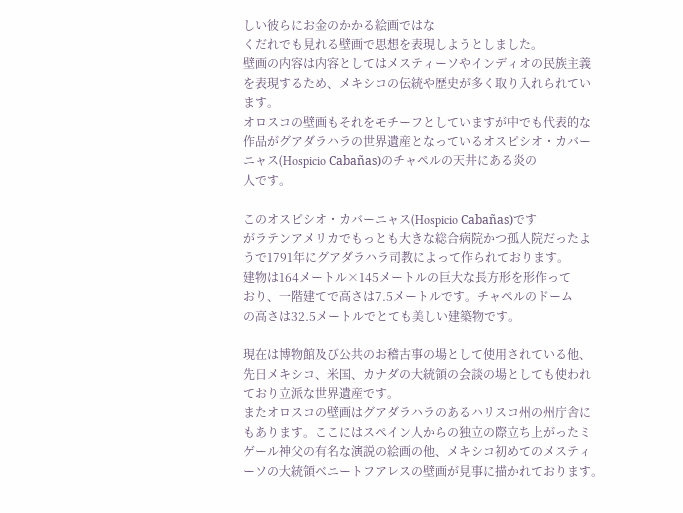しい彼らにお金のかかる絵画ではな
くだれでも見れる壁画で思想を表現しようとしました。
壁画の内容は内容としてはメスティーソやインディオの民族主義
を表現するため、メキシコの伝統や歴史が多く取り入れられてい
ます。
オロスコの壁画もそれをモチーフとしていますが中でも代表的な
作品がグアダラハラの世界遺産となっているオスピシオ・カバー
ニャス(Hospicio Cabañas)のチャペルの天井にある炎の
人です。

このオスピシオ・カバーニャス(Hospicio Cabañas)です
がラテンアメリカでもっとも大きな総合病院かつ孤人院だったよ
うで1791年にグアダラハラ司教によって作られております。
建物は164メートル×145メートルの巨大な長方形を形作って
おり、一階建てで高さは7.5メートルです。チャペルのドーム
の高さは32.5メートルでとても美しい建築物です。

現在は博物館及び公共のお稽古事の場として使用されている他、
先日メキシコ、米国、カナダの大統領の会談の場としても使われ
ており立派な世界遺産です。
またオロスコの壁画はグアダラハラのあるハリスコ州の州庁舎に
もあります。ここにはスペイン人からの独立の際立ち上がったミ
ゲール神父の有名な演説の絵画の他、メキシコ初めてのメスティ
ーソの大統領ベニートフアレスの壁画が見事に描かれております。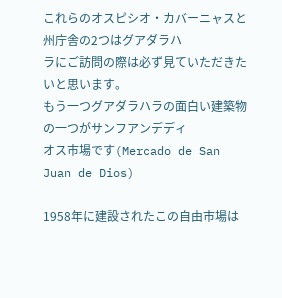これらのオスピシオ・カバーニャスと州庁舎の2つはグアダラハ
ラにご訪問の際は必ず見ていただきたいと思います。
もう一つグアダラハラの面白い建築物の一つがサンフアンデディ
オス市場です(Mercado de San Juan de Dios)

1958年に建設されたこの自由市場は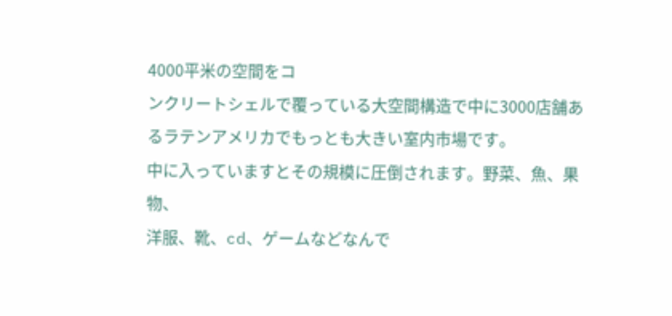4000平米の空間をコ
ンクリートシェルで覆っている大空間構造で中に3000店舗あ
るラテンアメリカでもっとも大きい室内市場です。
中に入っていますとその規模に圧倒されます。野菜、魚、果物、
洋服、靴、cd、ゲームなどなんで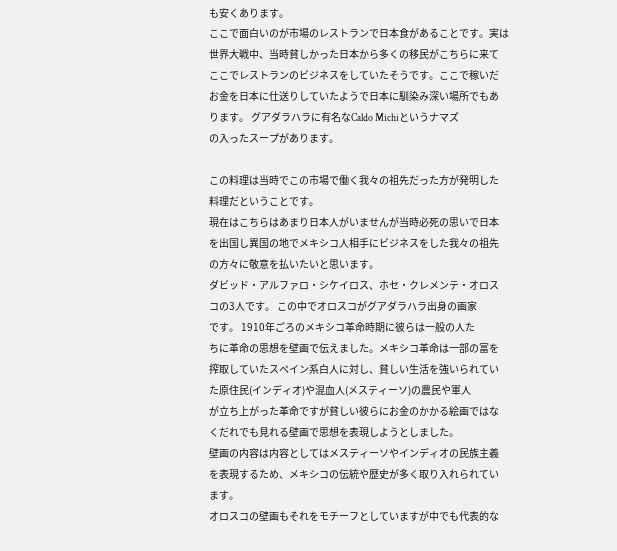も安くあります。
ここで面白いのが市場のレストランで日本食があることです。実は
世界大戦中、当時貧しかった日本から多くの移民がこちらに来て
ここでレストランのビジネスをしていたそうです。ここで稼いだ
お金を日本に仕送りしていたようで日本に馴染み深い場所でもあ
ります。 グアダラハラに有名なCaldo Michiというナマズ
の入ったスープがあります。

この料理は当時でこの市場で働く我々の祖先だった方が発明した
料理だということです。
現在はこちらはあまり日本人がいませんが当時必死の思いで日本
を出国し異国の地でメキシコ人相手にビジネスをした我々の祖先
の方々に敬意を払いたいと思います。
ダビッド・アルファロ・シケイロス、ホセ・クレメンテ・オロス
コの3人です。 この中でオロスコがグアダラハラ出身の画家
です。 1910年ごろのメキシコ革命時期に彼らは一般の人た
ちに革命の思想を壁画で伝えました。メキシコ革命は一部の富を
搾取していたスペイン系白人に対し、貧しい生活を強いられてい
た原住民(インディオ)や混血人(メスティーソ)の農民や軍人
が立ち上がった革命ですが貧しい彼らにお金のかかる絵画ではな
くだれでも見れる壁画で思想を表現しようとしました。
壁画の内容は内容としてはメスティーソやインディオの民族主義
を表現するため、メキシコの伝統や歴史が多く取り入れられてい
ます。
オロスコの壁画もそれをモチーフとしていますが中でも代表的な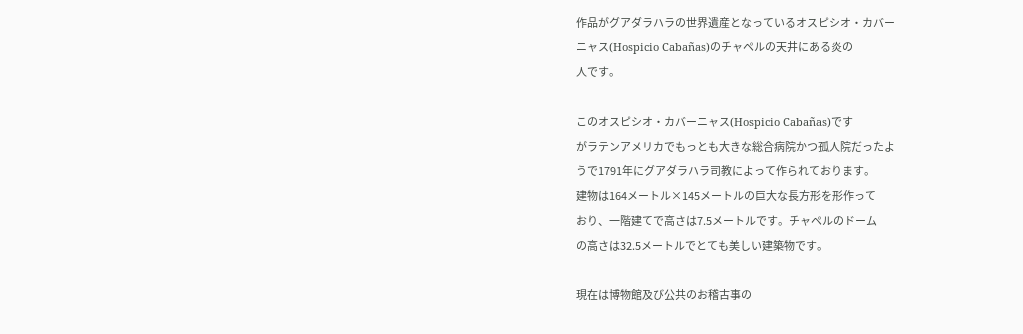作品がグアダラハラの世界遺産となっているオスピシオ・カバー
ニャス(Hospicio Cabañas)のチャペルの天井にある炎の
人です。

このオスピシオ・カバーニャス(Hospicio Cabañas)です
がラテンアメリカでもっとも大きな総合病院かつ孤人院だったよ
うで1791年にグアダラハラ司教によって作られております。
建物は164メートル×145メートルの巨大な長方形を形作って
おり、一階建てで高さは7.5メートルです。チャペルのドーム
の高さは32.5メートルでとても美しい建築物です。

現在は博物館及び公共のお稽古事の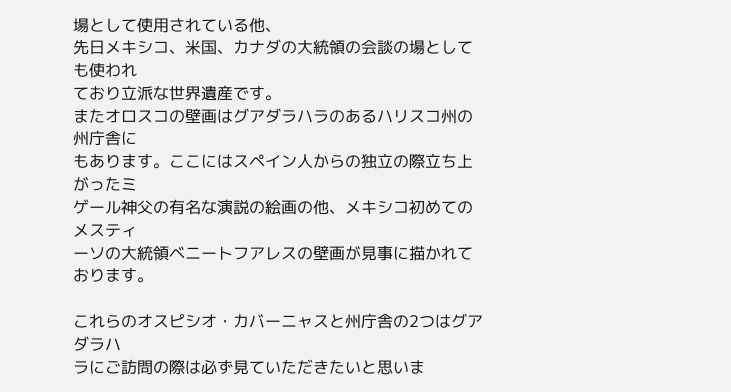場として使用されている他、
先日メキシコ、米国、カナダの大統領の会談の場としても使われ
ており立派な世界遺産です。
またオロスコの壁画はグアダラハラのあるハリスコ州の州庁舎に
もあります。ここにはスペイン人からの独立の際立ち上がったミ
ゲール神父の有名な演説の絵画の他、メキシコ初めてのメスティ
ーソの大統領ベニートフアレスの壁画が見事に描かれております。

これらのオスピシオ・カバーニャスと州庁舎の2つはグアダラハ
ラにご訪問の際は必ず見ていただきたいと思いま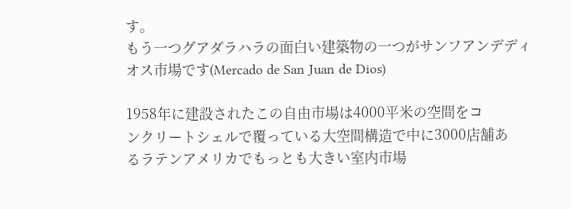す。
もう一つグアダラハラの面白い建築物の一つがサンフアンデディ
オス市場です(Mercado de San Juan de Dios)

1958年に建設されたこの自由市場は4000平米の空間をコ
ンクリートシェルで覆っている大空間構造で中に3000店舗あ
るラテンアメリカでもっとも大きい室内市場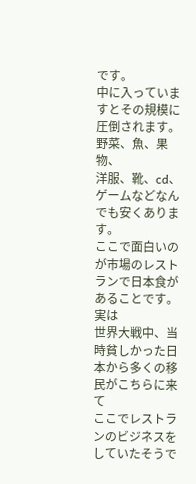です。
中に入っていますとその規模に圧倒されます。野菜、魚、果物、
洋服、靴、cd、ゲームなどなんでも安くあります。
ここで面白いのが市場のレストランで日本食があることです。実は
世界大戦中、当時貧しかった日本から多くの移民がこちらに来て
ここでレストランのビジネスをしていたそうで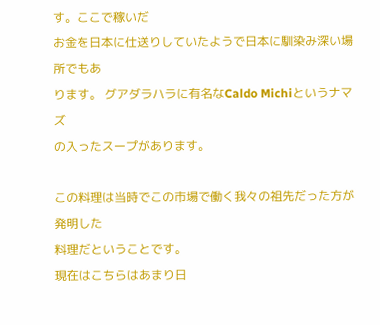す。ここで稼いだ
お金を日本に仕送りしていたようで日本に馴染み深い場所でもあ
ります。 グアダラハラに有名なCaldo Michiというナマズ
の入ったスープがあります。

この料理は当時でこの市場で働く我々の祖先だった方が発明した
料理だということです。
現在はこちらはあまり日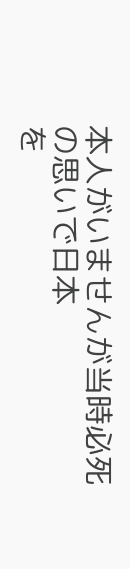本人がいませんが当時必死の思いで日本
を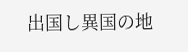出国し異国の地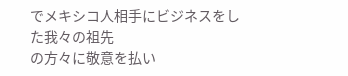でメキシコ人相手にビジネスをした我々の祖先
の方々に敬意を払い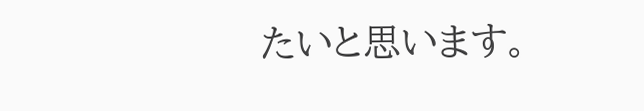たいと思います。